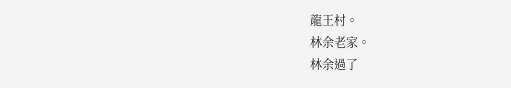龍王村。
林余老家。
林余過了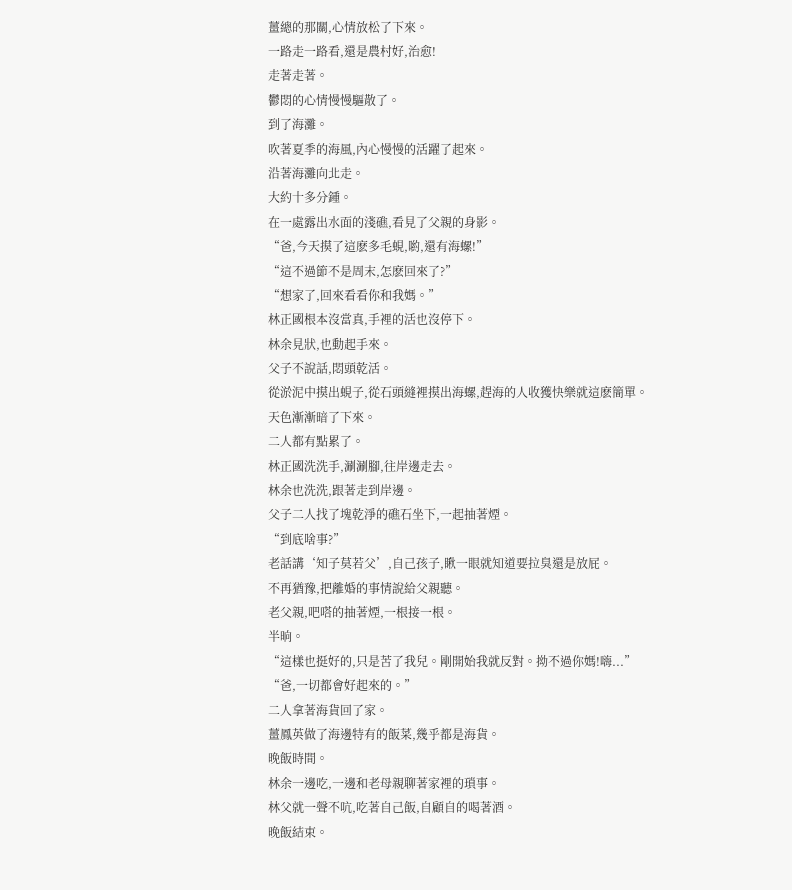薑總的那關,心情放松了下來。
一路走一路看,還是農村好,治愈!
走著走著。
鬱悶的心情慢慢驅散了。
到了海灘。
吹著夏季的海風,內心慢慢的活躍了起來。
沿著海灘向北走。
大約十多分鍾。
在一處露出水面的淺礁,看見了父親的身影。
“爸,今天摸了這麽多毛蜆,喲,還有海螺!”
“這不過節不是周末,怎麽回來了?”
“想家了,回來看看你和我媽。”
林正國根本沒當真,手裡的活也沒停下。
林余見狀,也動起手來。
父子不說話,悶頭乾活。
從淤泥中摸出蜆子,從石頭縫裡摸出海螺,趕海的人收獲快樂就這麽簡單。
天色漸漸暗了下來。
二人都有點累了。
林正國洗洗手,涮涮腳,往岸邊走去。
林余也洗洗,跟著走到岸邊。
父子二人找了塊乾淨的礁石坐下,一起抽著煙。
“到底啥事?”
老話講‘知子莫若父’,自己孩子,瞅一眼就知道要拉臭還是放屁。
不再猶豫,把離婚的事情說給父親聽。
老父親,吧嗒的抽著煙,一根接一根。
半晌。
“這樣也挺好的,只是苦了我兒。剛開始我就反對。拗不過你媽!嗨...”
“爸,一切都會好起來的。”
二人拿著海貨回了家。
薑鳳英做了海邊特有的飯菜,幾乎都是海貨。
晚飯時間。
林余一邊吃,一邊和老母親聊著家裡的瑣事。
林父就一聲不吭,吃著自己飯,自顧自的喝著酒。
晚飯結束。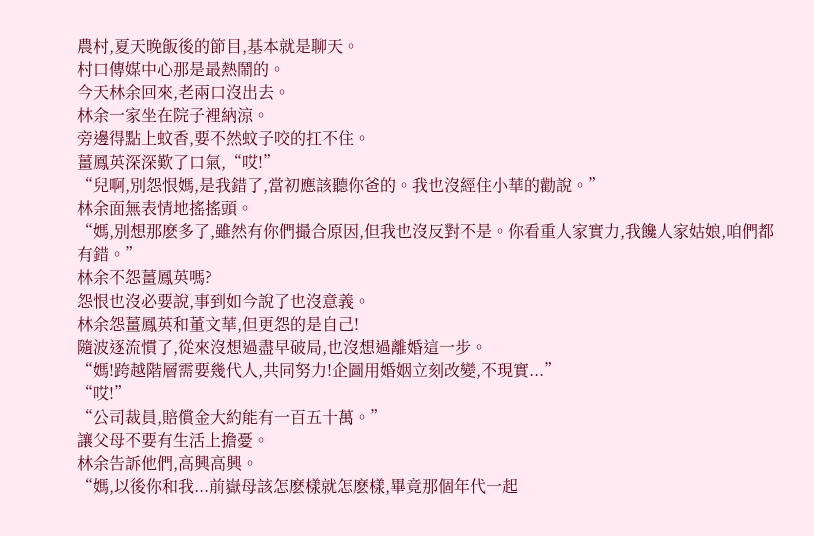農村,夏天晚飯後的節目,基本就是聊天。
村口傳媒中心那是最熱鬧的。
今天林余回來,老兩口沒出去。
林余一家坐在院子裡納涼。
旁邊得點上蚊香,要不然蚊子咬的扛不住。
薑鳳英深深歎了口氣,“哎!”
“兒啊,別怨恨媽,是我錯了,當初應該聽你爸的。我也沒經住小華的勸說。”
林余面無表情地搖搖頭。
“媽,別想那麽多了,雖然有你們撮合原因,但我也沒反對不是。你看重人家實力,我饞人家姑娘,咱們都有錯。”
林余不怨薑鳳英嗎?
怨恨也沒必要說,事到如今說了也沒意義。
林余怨薑鳳英和董文華,但更怨的是自己!
隨波逐流慣了,從來沒想過盡早破局,也沒想過離婚這一步。
“媽!跨越階層需要幾代人,共同努力!企圖用婚姻立刻改變,不現實...”
“哎!”
“公司裁員,賠償金大約能有一百五十萬。”
讓父母不要有生活上擔憂。
林余告訴他們,高興高興。
“媽,以後你和我...前嶽母該怎麽樣就怎麽樣,畢竟那個年代一起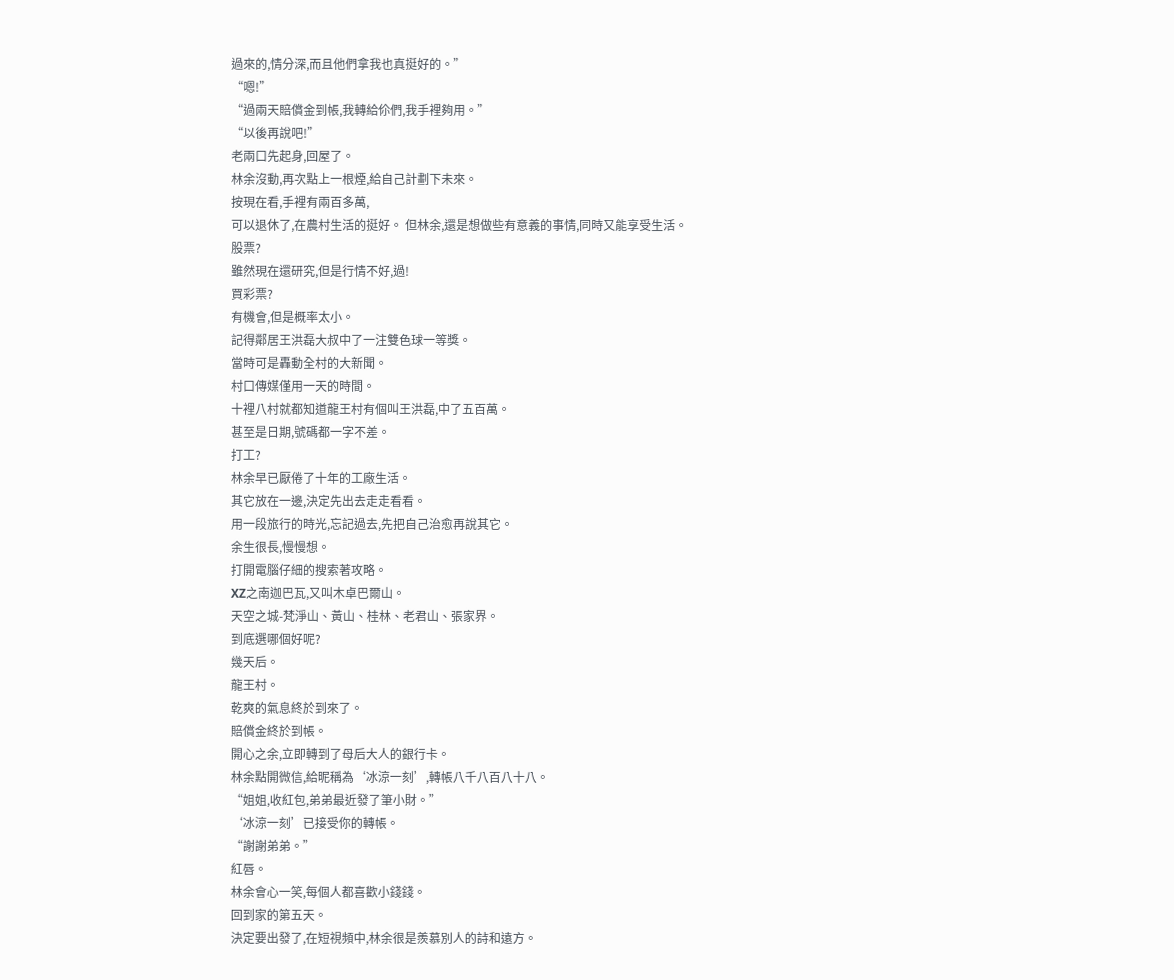過來的,情分深,而且他們拿我也真挺好的。”
“嗯!”
“過兩天賠償金到帳,我轉給伱們,我手裡夠用。”
“以後再說吧!”
老兩口先起身,回屋了。
林余沒動,再次點上一根煙,給自己計劃下未來。
按現在看,手裡有兩百多萬,
可以退休了,在農村生活的挺好。 但林余,還是想做些有意義的事情,同時又能享受生活。
股票?
雖然現在還研究,但是行情不好,過!
買彩票?
有機會,但是概率太小。
記得鄰居王洪磊大叔中了一注雙色球一等獎。
當時可是轟動全村的大新聞。
村口傳媒僅用一天的時間。
十裡八村就都知道龍王村有個叫王洪磊,中了五百萬。
甚至是日期,號碼都一字不差。
打工?
林余早已厭倦了十年的工廠生活。
其它放在一邊,決定先出去走走看看。
用一段旅行的時光,忘記過去,先把自己治愈再說其它。
余生很長,慢慢想。
打開電腦仔細的搜索著攻略。
XZ之南迦巴瓦,又叫木卓巴爾山。
天空之城-梵淨山、黃山、桂林、老君山、張家界。
到底選哪個好呢?
幾天后。
龍王村。
乾爽的氣息終於到來了。
賠償金終於到帳。
開心之余,立即轉到了母后大人的銀行卡。
林余點開微信,給昵稱為‘冰涼一刻’,轉帳八千八百八十八。
“姐姐,收紅包,弟弟最近發了筆小財。”
‘冰涼一刻’已接受你的轉帳。
“謝謝弟弟。”
紅唇。
林余會心一笑,每個人都喜歡小錢錢。
回到家的第五天。
決定要出發了,在短視頻中,林余很是羨慕別人的詩和遠方。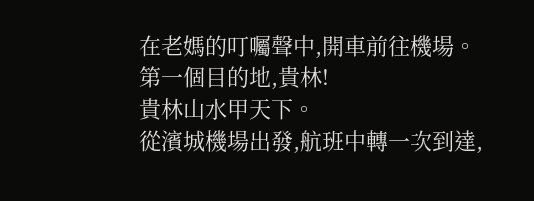在老媽的叮囑聲中,開車前往機場。
第一個目的地,貴林!
貴林山水甲天下。
從濱城機場出發,航班中轉一次到達,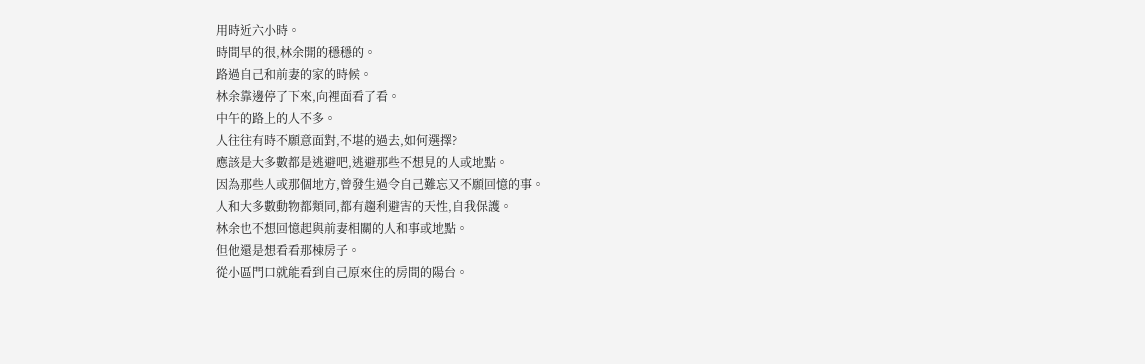用時近六小時。
時間早的很,林余開的穩穩的。
路過自己和前妻的家的時候。
林余靠邊停了下來,向裡面看了看。
中午的路上的人不多。
人往往有時不願意面對,不堪的過去,如何選擇?
應該是大多數都是逃避吧,逃避那些不想見的人或地點。
因為那些人或那個地方,曾發生過令自己難忘又不願回憶的事。
人和大多數動物都類同,都有趨利避害的天性,自我保護。
林余也不想回憶起與前妻相關的人和事或地點。
但他還是想看看那棟房子。
從小區門口就能看到自己原來住的房間的陽台。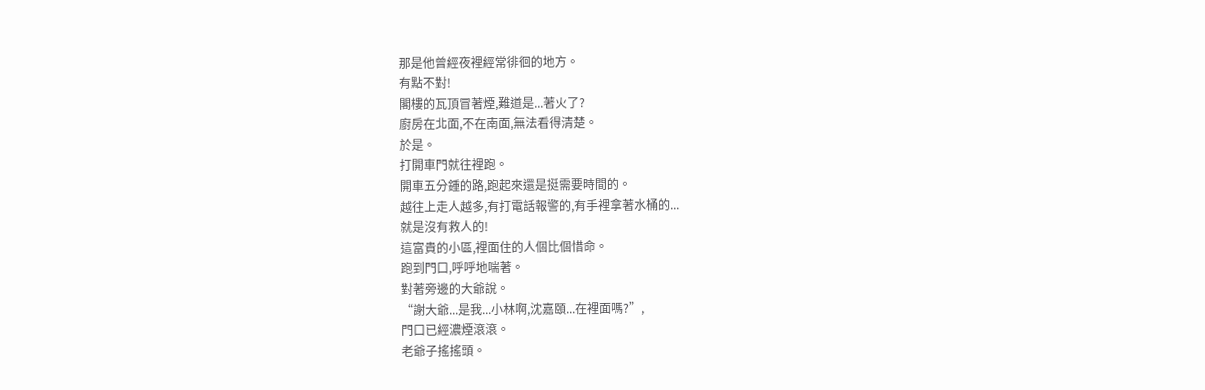那是他曾經夜裡經常徘徊的地方。
有點不對!
閣樓的瓦頂冒著煙,難道是...著火了?
廚房在北面,不在南面,無法看得清楚。
於是。
打開車門就往裡跑。
開車五分鍾的路,跑起來還是挺需要時間的。
越往上走人越多,有打電話報警的,有手裡拿著水桶的...
就是沒有救人的!
這富貴的小區,裡面住的人個比個惜命。
跑到門口,呼呼地喘著。
對著旁邊的大爺說。
“謝大爺...是我...小林啊,沈嘉頤...在裡面嗎?”,
門口已經濃煙滾滾。
老爺子搖搖頭。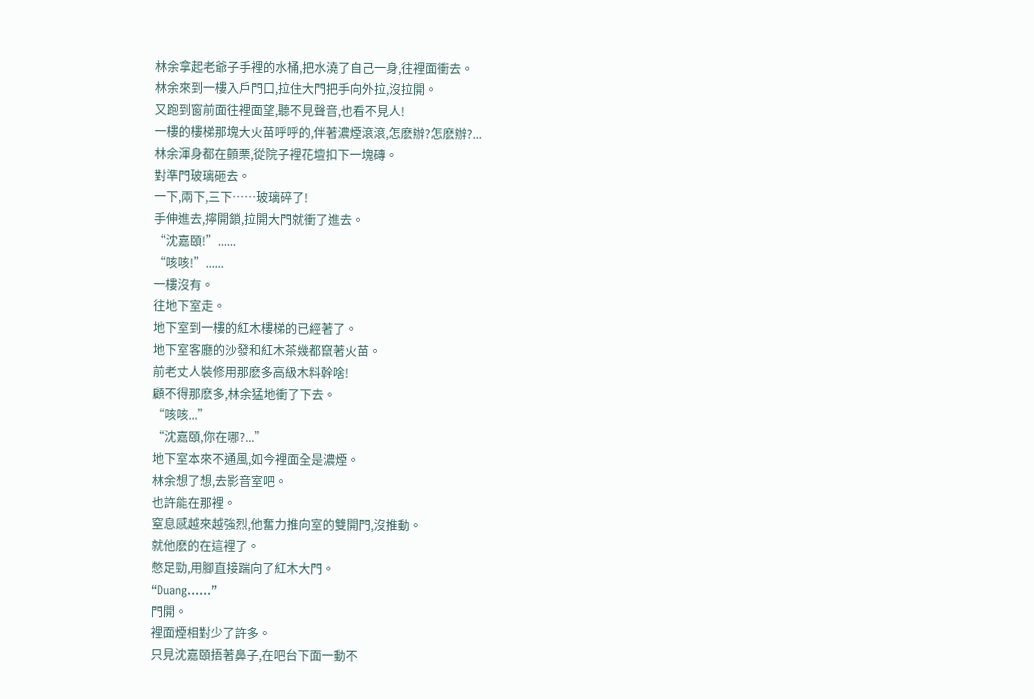林余拿起老爺子手裡的水桶,把水澆了自己一身,往裡面衝去。
林余來到一樓入戶門口,拉住大門把手向外拉,沒拉開。
又跑到窗前面往裡面望,聽不見聲音,也看不見人!
一樓的樓梯那塊大火苗呼呼的,伴著濃煙滾滾,怎麽辦?怎麽辦?...
林余渾身都在顫栗,從院子裡花壇扣下一塊磚。
對準門玻璃砸去。
一下,兩下,三下……玻璃碎了!
手伸進去,擰開鎖,拉開大門就衝了進去。
“沈嘉頤!”......
“咳咳!”......
一樓沒有。
往地下室走。
地下室到一樓的紅木樓梯的已經著了。
地下室客廳的沙發和紅木茶幾都竄著火苗。
前老丈人裝修用那麽多高級木料幹啥!
顧不得那麽多,林余猛地衝了下去。
“咳咳...”
“沈嘉頤,你在哪?...”
地下室本來不通風,如今裡面全是濃煙。
林余想了想,去影音室吧。
也許能在那裡。
窒息感越來越強烈,他奮力推向室的雙開門,沒推動。
就他麽的在這裡了。
憋足勁,用腳直接踹向了紅木大門。
“Duang......”
門開。
裡面煙相對少了許多。
只見沈嘉頤捂著鼻子,在吧台下面一動不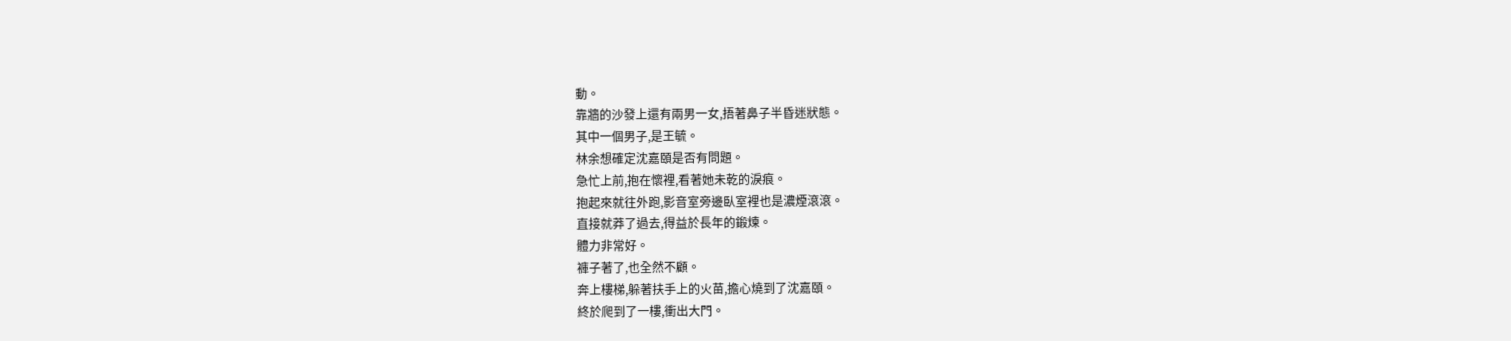動。
靠牆的沙發上還有兩男一女,捂著鼻子半昏迷狀態。
其中一個男子,是王毓。
林余想確定沈嘉頤是否有問題。
急忙上前,抱在懷裡,看著她未乾的淚痕。
抱起來就往外跑,影音室旁邊臥室裡也是濃煙滾滾。
直接就莽了過去,得益於長年的鍛煉。
體力非常好。
褲子著了,也全然不顧。
奔上樓梯,躲著扶手上的火苗,擔心燒到了沈嘉頤。
終於爬到了一樓,衝出大門。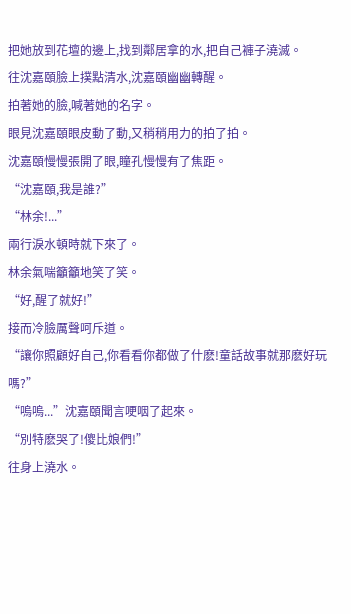把她放到花壇的邊上,找到鄰居拿的水,把自己褲子澆滅。
往沈嘉頤臉上撲點清水,沈嘉頤幽幽轉醒。
拍著她的臉,喊著她的名字。
眼見沈嘉頤眼皮動了動,又稍稍用力的拍了拍。
沈嘉頤慢慢張開了眼,瞳孔慢慢有了焦距。
“沈嘉頤,我是誰?”
“林余!...”
兩行淚水頓時就下來了。
林余氣喘籲籲地笑了笑。
“好,醒了就好!”
接而冷臉厲聲呵斥道。
“讓你照顧好自己,你看看你都做了什麽!童話故事就那麽好玩嗎?”
“嗚嗚...”沈嘉頤聞言哽咽了起來。
“別特麽哭了!傻比娘們!”
往身上澆水。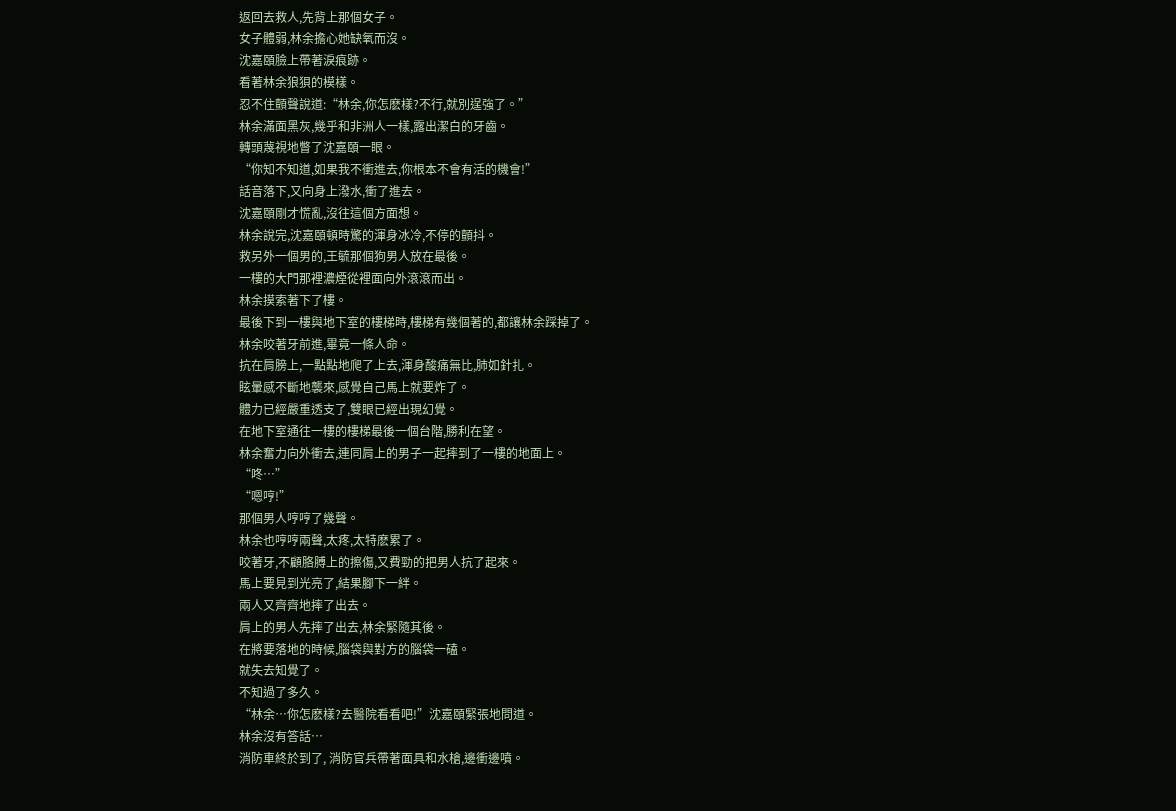返回去救人,先背上那個女子。
女子體弱,林余擔心她缺氧而沒。
沈嘉頤臉上帶著淚痕跡。
看著林余狼狽的模樣。
忍不住顫聲說道:“林余,你怎麽樣?不行,就別逞強了。”
林余滿面黑灰,幾乎和非洲人一樣,露出潔白的牙齒。
轉頭蔑視地瞥了沈嘉頤一眼。
“你知不知道,如果我不衝進去,你根本不會有活的機會!”
話音落下,又向身上潑水,衝了進去。
沈嘉頤剛才慌亂,沒往這個方面想。
林余說完,沈嘉頤頓時驚的渾身冰冷,不停的顫抖。
救另外一個男的,王毓那個狗男人放在最後。
一樓的大門那裡濃煙從裡面向外滾滾而出。
林余摸索著下了樓。
最後下到一樓與地下室的樓梯時,樓梯有幾個著的,都讓林余踩掉了。
林余咬著牙前進,畢竟一條人命。
抗在肩膀上,一點點地爬了上去,渾身酸痛無比,肺如針扎。
眩暈感不斷地襲來,感覺自己馬上就要炸了。
體力已經嚴重透支了,雙眼已經出現幻覺。
在地下室通往一樓的樓梯最後一個台階,勝利在望。
林余奮力向外衝去,連同肩上的男子一起摔到了一樓的地面上。
“咚…”
“嗯哼!”
那個男人哼哼了幾聲。
林余也哼哼兩聲,太疼,太特麽累了。
咬著牙,不顧胳膊上的擦傷,又費勁的把男人抗了起來。
馬上要見到光亮了,結果腳下一絆。
兩人又齊齊地摔了出去。
肩上的男人先摔了出去,林余緊隨其後。
在將要落地的時候,腦袋與對方的腦袋一磕。
就失去知覺了。
不知過了多久。
“林余…你怎麽樣?去醫院看看吧!”沈嘉頤緊張地問道。
林余沒有答話…
消防車終於到了, 消防官兵帶著面具和水槍,邊衝邊噴。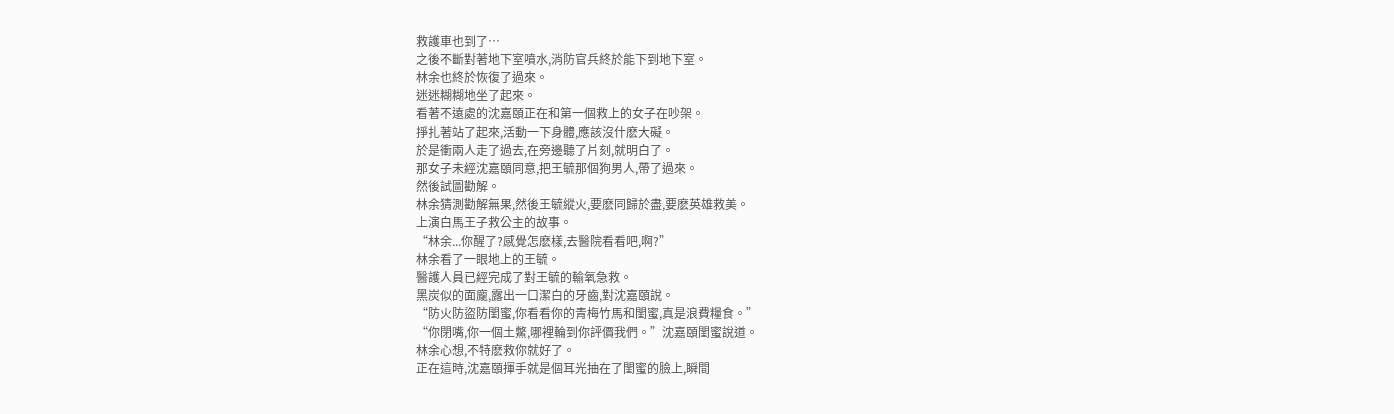救護車也到了…
之後不斷對著地下室噴水,消防官兵終於能下到地下室。
林余也終於恢復了過來。
迷迷糊糊地坐了起來。
看著不遠處的沈嘉頤正在和第一個救上的女子在吵架。
掙扎著站了起來,活動一下身體,應該沒什麽大礙。
於是衝兩人走了過去,在旁邊聽了片刻,就明白了。
那女子未經沈嘉頤同意,把王毓那個狗男人,帶了過來。
然後試圖勸解。
林余猜測勸解無果,然後王毓縱火,要麽同歸於盡,要麽英雄救美。
上演白馬王子救公主的故事。
“林余...你醒了?感覺怎麽樣,去醫院看看吧,啊?”
林余看了一眼地上的王毓。
醫護人員已經完成了對王毓的輸氧急救。
黑炭似的面龐,露出一口潔白的牙齒,對沈嘉頤說。
“防火防盜防閨蜜,你看看你的青梅竹馬和閨蜜,真是浪費糧食。”
“你閉嘴,你一個土鱉,哪裡輪到你評價我們。”沈嘉頤閨蜜說道。
林余心想,不特麽救你就好了。
正在這時,沈嘉頤揮手就是個耳光抽在了閨蜜的臉上,瞬間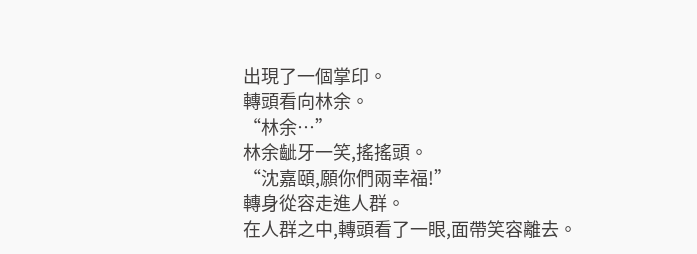出現了一個掌印。
轉頭看向林余。
“林余…”
林余齜牙一笑,搖搖頭。
“沈嘉頤,願你們兩幸福!”
轉身從容走進人群。
在人群之中,轉頭看了一眼,面帶笑容離去。